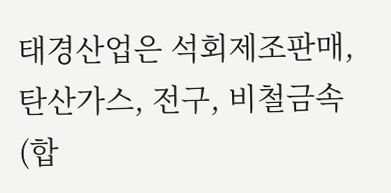태경산업은 석회제조판매, 탄산가스, 전구, 비철금속(합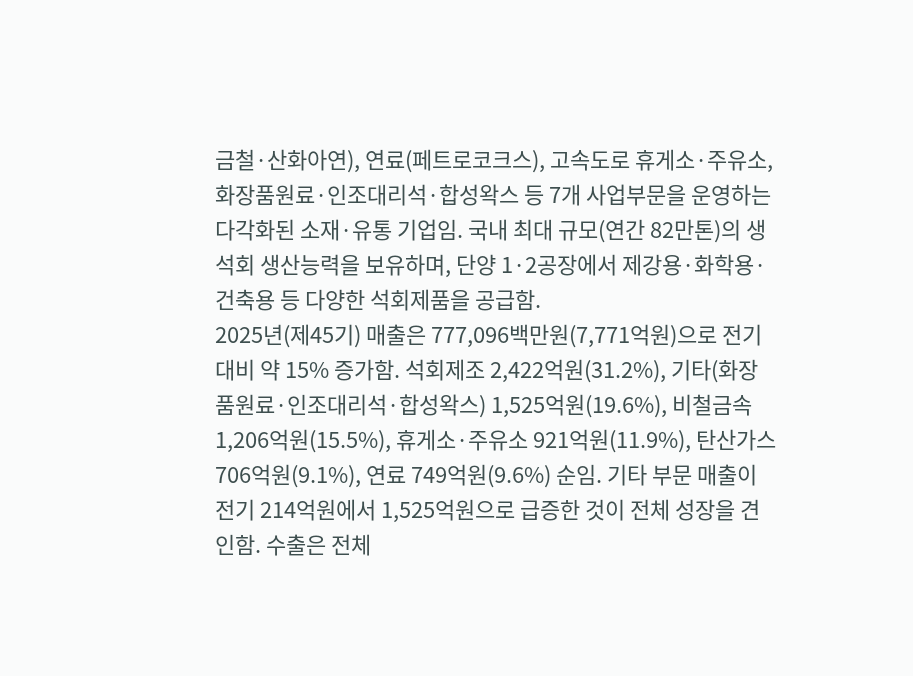금철·산화아연), 연료(페트로코크스), 고속도로 휴게소·주유소, 화장품원료·인조대리석·합성왁스 등 7개 사업부문을 운영하는 다각화된 소재·유통 기업임. 국내 최대 규모(연간 82만톤)의 생석회 생산능력을 보유하며, 단양 1·2공장에서 제강용·화학용·건축용 등 다양한 석회제품을 공급함.
2025년(제45기) 매출은 777,096백만원(7,771억원)으로 전기 대비 약 15% 증가함. 석회제조 2,422억원(31.2%), 기타(화장품원료·인조대리석·합성왁스) 1,525억원(19.6%), 비철금속 1,206억원(15.5%), 휴게소·주유소 921억원(11.9%), 탄산가스 706억원(9.1%), 연료 749억원(9.6%) 순임. 기타 부문 매출이 전기 214억원에서 1,525억원으로 급증한 것이 전체 성장을 견인함. 수출은 전체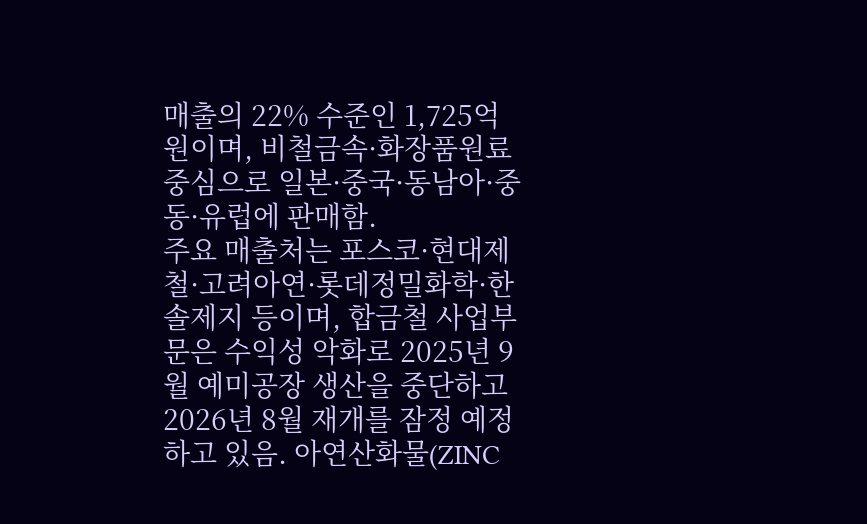매출의 22% 수준인 1,725억원이며, 비철금속·화장품원료 중심으로 일본·중국·동남아·중동·유럽에 판매함.
주요 매출처는 포스코·현대제철·고려아연·롯데정밀화학·한솔제지 등이며, 합금철 사업부문은 수익성 악화로 2025년 9월 예미공장 생산을 중단하고 2026년 8월 재개를 잠정 예정하고 있음. 아연산화물(ZINC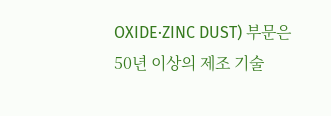OXIDE·ZINC DUST) 부문은 50년 이상의 제조 기술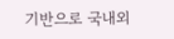기반으로 국내외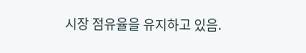시장 점유율을 유지하고 있음.